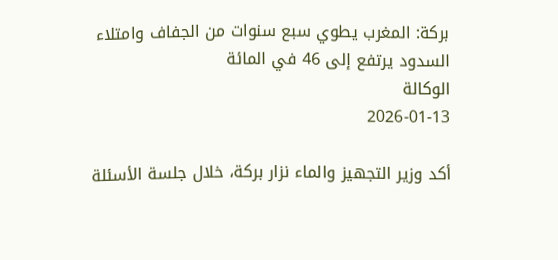بركة: المغرب يطوي سبع سنوات من الجفاف وامتلاء السدود يرتفع إلى 46 في المائة
الوكالة
2026-01-13

أكد وزير التجهيز والماء نزار بركة، خلال جلسة الأسئلة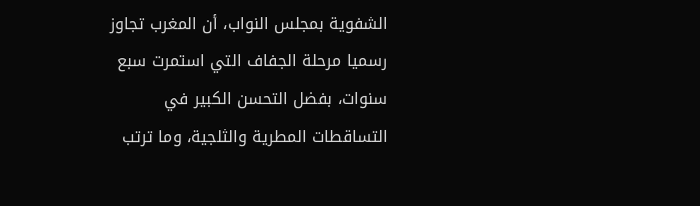الشفوية بمجلس النواب، أن المغرب تجاوز رسميا مرحلة الجفاف التي استمرت سبع سنوات، بفضل التحسن الكبير في التساقطات المطرية والثلجية، وما ترتب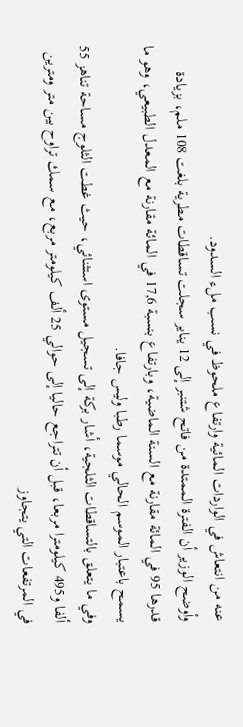عنه من انتعاش في الواردات المائية وارتفاع ملحوظ في نسب ملء السدود.
وأوضح الوزير أن الفترة الممتدة من فاتح شتنبر إلى 12 يناير سجلت تساقطات مطرية بلغت 108 ملم، بزيادة قدرها 95 في المائة مقارنة مع السنة الماضية، وبارتفاع بنسبة 17,6 في المائة مقارنة مع المعدل الطبيعي، وهو ما يسمح باعتبار الموسم الحالي موسما رطبا وليس جافا.
وفي ما يتعلق بالتساقطات الثلجية، أشار بركة إلى تسجيل مستوى استثنائي، حيث غطت الثلوج مساحة تناهز 55 ألفا و495 كيلومترا مربعا، قبل أن تتراجع حاليا إلى حوالي 25 ألف كيلومتر مربع، مع سمك تراوح بين متر ومترين في المرتفعات التي يتجاوز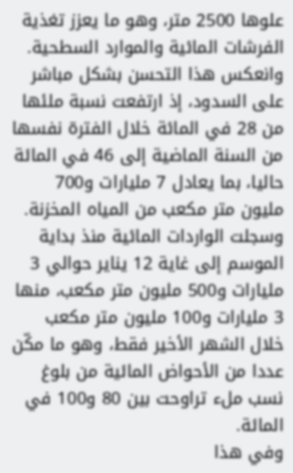علوها 2500 متر، وهو ما يعزز تغذية الفرشات المائية والموارد السطحية.
وانعكس هذا التحسن بشكل مباشر على السدود، إذ ارتفعت نسبة ملئها من 28 في المائة خلال الفترة نفسها من السنة الماضية إلى 46 في المائة حاليا، بما يعادل 7 مليارات و700 مليون متر مكعب من المياه المخزنة.
وسجلت الواردات المائية منذ بداية الموسم إلى غاية 12 يناير حوالي 3 مليارات و500 مليون متر مكعب، منها 3 مليارات و100 مليون متر مكعب خلال الشهر الأخير فقط، وهو ما مكّن عددا من الأحواض المائية من بلوغ نسب ملء تراوحت بين 80 و100 في المائة.
وفي هذا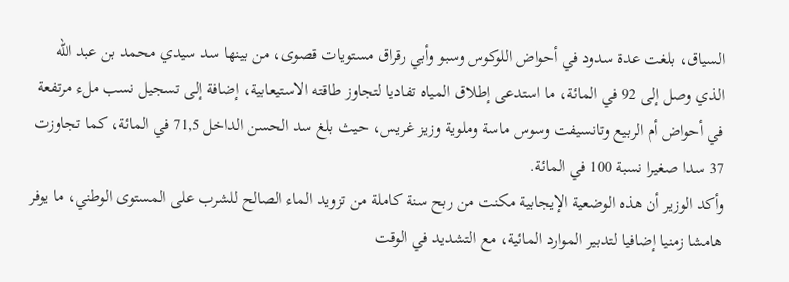السياق، بلغت عدة سدود في أحواض اللوكوس وسبو وأبي رقراق مستويات قصوى، من بينها سد سيدي محمد بن عبد الله الذي وصل إلى 92 في المائة، ما استدعى إطلاق المياه تفاديا لتجاوز طاقته الاستيعابية، إضافة إلى تسجيل نسب ملء مرتفعة في أحواض أم الربيع وتانسيفت وسوس ماسة وملوية وزيز غريس، حيث بلغ سد الحسن الداخل 71,5 في المائة، كما تجاوزت 37 سدا صغيرا نسبة 100 في المائة.
وأكد الوزير أن هذه الوضعية الإيجابية مكنت من ربح سنة كاملة من تزويد الماء الصالح للشرب على المستوى الوطني، ما يوفر هامشا زمنيا إضافيا لتدبير الموارد المائية، مع التشديد في الوقت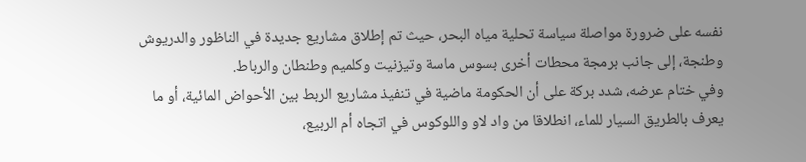نفسه على ضرورة مواصلة سياسة تحلية مياه البحر، حيث تم إطلاق مشاريع جديدة في الناظور والدريوش وطنجة، إلى جانب برمجة محطات أخرى بسوس ماسة وتيزنيت وكلميم وطنطان والرباط.
وفي ختام عرضه، شدد بركة على أن الحكومة ماضية في تنفيذ مشاريع الربط بين الأحواض المائية، أو ما يعرف بالطريق السيار للماء، انطلاقا من واد لاو واللوكوس في اتجاه أم الربيع،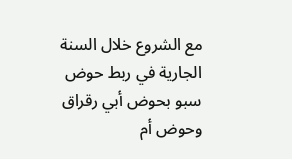مع الشروع خلال السنة الجارية في ربط حوض سبو بحوض أبي رقراق وحوض أم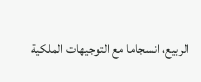الربيع، انسجاما مع التوجيهات الملكية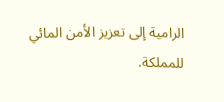الرامية إلى تعزيز الأمن المائي للمملكة.